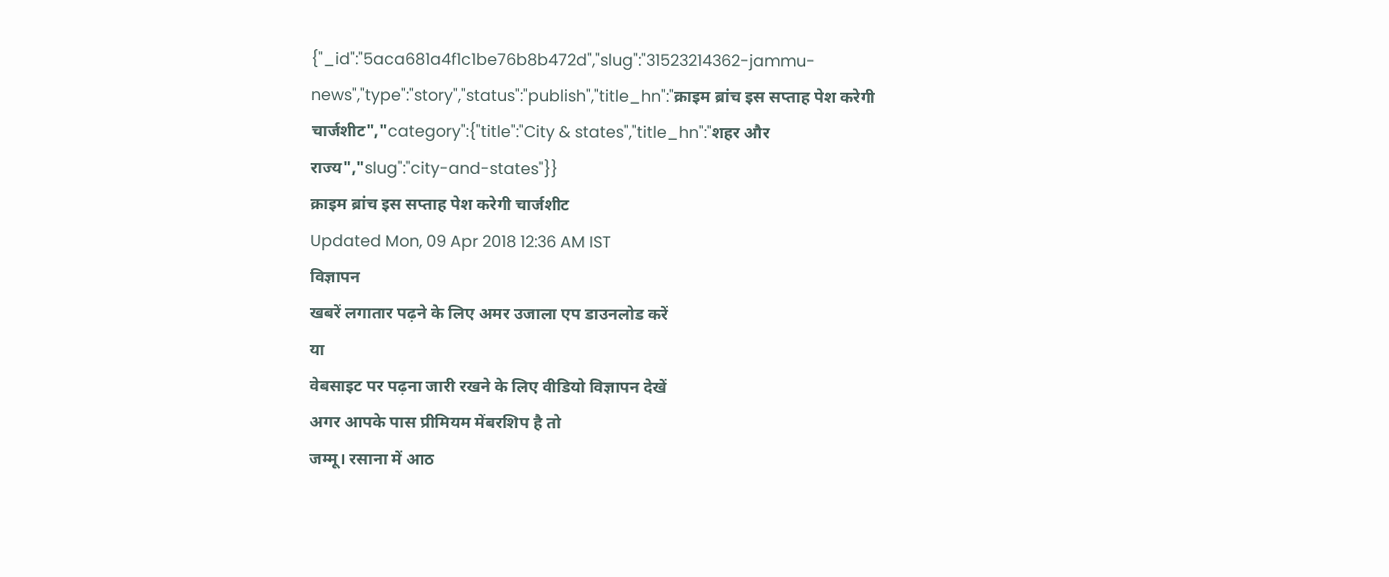{"_id":"5aca681a4f1c1be76b8b472d","slug":"31523214362-jammu-news","type":"story","status":"publish","title_hn":"क्राइम ब्रांच इस सप्ताह पेश करेगी चार्जशीट","category":{"title":"City & states","title_hn":"शहर और राज्य","slug":"city-and-states"}}
क्राइम ब्रांच इस सप्ताह पेश करेगी चार्जशीट
Updated Mon, 09 Apr 2018 12:36 AM IST
विज्ञापन
खबरें लगातार पढ़ने के लिए अमर उजाला एप डाउनलोड करें
या
वेबसाइट पर पढ़ना जारी रखने के लिए वीडियो विज्ञापन देखें
अगर आपके पास प्रीमियम मेंबरशिप है तो
जम्मू। रसाना में आठ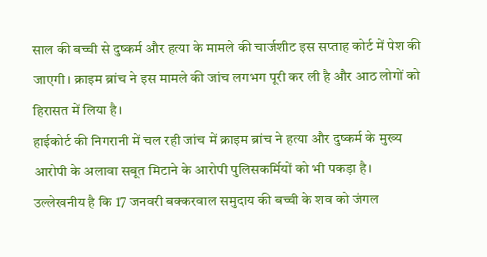साल की बच्ची से दुष्कर्म और हत्या के मामले की चार्जशीट इस सप्ताह कोर्ट में पेश की जाएगी। क्राइम ब्रांच ने इस मामले की जांच लगभग पूरी कर ली है और आठ लोगों को हिरासत में लिया है।
हाईकोर्ट की निगरानी में चल रही जांच में क्राइम ब्रांच ने हत्या और दुष्कर्म के मुख्य आरोपी के अलावा सबूत मिटाने के आरोपी पुलिसकर्मियों को भी पकड़ा है। उल्लेखनीय है कि 17 जनवरी बक्करवाल समुदाय की बच्ची के शव को जंगल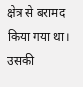क्षेत्र से बरामद किया गया था। उसकी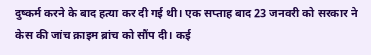दुष्कर्म करने के बाद हत्या कर दी गई थी। एक सप्ताह बाद 23 जनवरी को सरकार ने केस की जांच क्राइम ब्रांच को सौंप दी। कई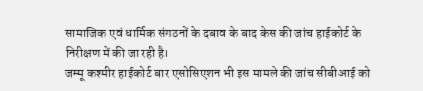सामाजिक एवं धार्मिक संगठनों के दबाव के बाद केस की जांच हाईकोर्ट के निरीक्षण में की जा रही है।
जम्मू कश्मीर हाईकोर्ट बार एसोसिएशन भी इस मामले की जांच सीबीआई को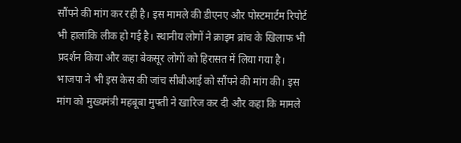सौंपने की मांग कर रही है। इस मामले की डीएनए और पोस्टमार्टम रिपोर्ट भी हालांकि लीक हो गई है। स्थानीय लोगों ने क्राइम ब्रांच के खिलाफ भी प्रदर्शन किया और कहा बेकसूर लोगों को हिरासत में लिया गया है। भाजपा ने भी इस केस की जांच सीबीआई को सौंपने की मांग की। इस मांग को मुख्यमंत्री महबूबा मुफ्ती ने खारिज कर दी और कहा कि मामले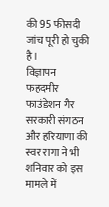की 95 फीसदी जांच पूरी हो चुकी है।
विज्ञापन
फहदमीर फाउंडेशन गैर सरकारी संगठन और हरियाणा की स्वर रागा ने भी शनिवार को इस मामले में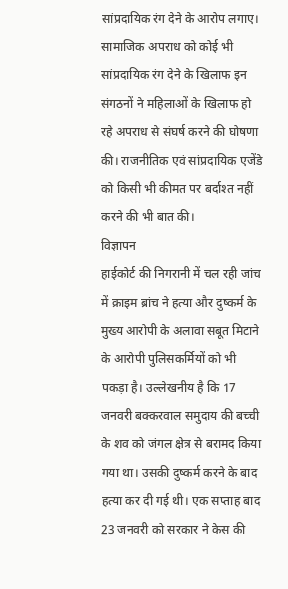सांप्रदायिक रंग देने के आरोप लगाए। सामाजिक अपराध को कोई भी सांप्रदायिक रंग देने के खिलाफ इन संगठनों ने महिलाओं के खिलाफ हो रहे अपराध से संघर्ष करने की घोषणा की। राजनीतिक एवं सांप्रदायिक एजेंडे को किसी भी कीमत पर बर्दाश्त नहीं करने की भी बात की।
विज्ञापन
हाईकोर्ट की निगरानी में चल रही जांच में क्राइम ब्रांच ने हत्या और दुष्कर्म के मुख्य आरोपी के अलावा सबूत मिटाने के आरोपी पुलिसकर्मियों को भी पकड़ा है। उल्लेखनीय है कि 17 जनवरी बक्करवाल समुदाय की बच्ची के शव को जंगल क्षेत्र से बरामद किया गया था। उसकी दुष्कर्म करने के बाद हत्या कर दी गई थी। एक सप्ताह बाद 23 जनवरी को सरकार ने केस की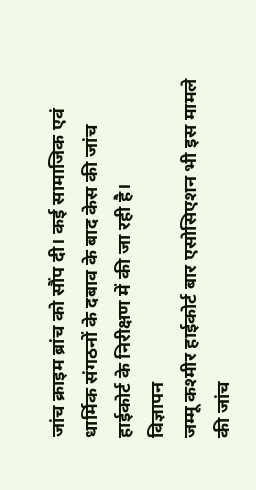जांच क्राइम ब्रांच को सौंप दी। कई सामाजिक एवं धार्मिक संगठनों के दबाव के बाद केस की जांच हाईकोर्ट के निरीक्षण में की जा रही है।
विज्ञापन
जम्मू कश्मीर हाईकोर्ट बार एसोसिएशन भी इस मामले की जांच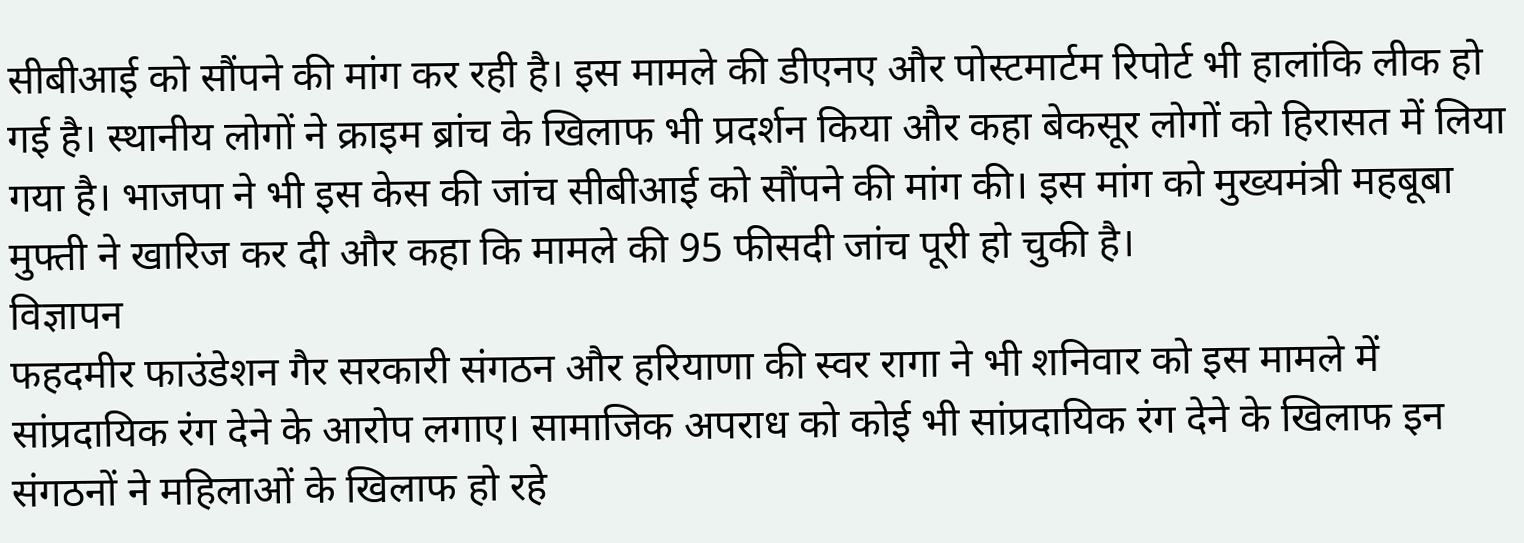सीबीआई को सौंपने की मांग कर रही है। इस मामले की डीएनए और पोस्टमार्टम रिपोर्ट भी हालांकि लीक हो गई है। स्थानीय लोगों ने क्राइम ब्रांच के खिलाफ भी प्रदर्शन किया और कहा बेकसूर लोगों को हिरासत में लिया गया है। भाजपा ने भी इस केस की जांच सीबीआई को सौंपने की मांग की। इस मांग को मुख्यमंत्री महबूबा मुफ्ती ने खारिज कर दी और कहा कि मामले की 95 फीसदी जांच पूरी हो चुकी है।
विज्ञापन
फहदमीर फाउंडेशन गैर सरकारी संगठन और हरियाणा की स्वर रागा ने भी शनिवार को इस मामले में सांप्रदायिक रंग देने के आरोप लगाए। सामाजिक अपराध को कोई भी सांप्रदायिक रंग देने के खिलाफ इन संगठनों ने महिलाओं के खिलाफ हो रहे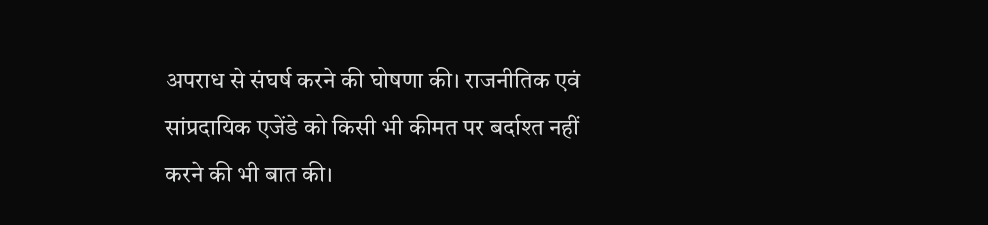अपराध से संघर्ष करने की घोषणा की। राजनीतिक एवं सांप्रदायिक एजेंडे को किसी भी कीमत पर बर्दाश्त नहीं करने की भी बात की।